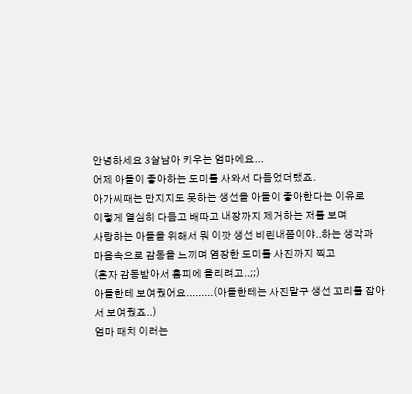안녕하세요 3살남아 키우는 엄마에요...
어제 아들이 좋아하는 도미를 사와서 다듬었더랬죠.
아가씨때는 만지지도 못하는 생선을 아들이 좋아한다는 이유로
이렇게 열심히 다듬고 배따고 내장까지 제거하는 저를 보며
사랑하는 아들을 위해서 뭐 이깟 생선 비린내쯤이야..하는 생각과
마음속으로 감동을 느끼며 염장한 도미를 사진까지 찍고
(혼자 감동받아서 홈피에 올리려고..;;)
아들한테 보여줬어요.........(아들한테는 사진말구 생선 꼬리를 잡아서 보여줬죠..)
엄마 때치 이러는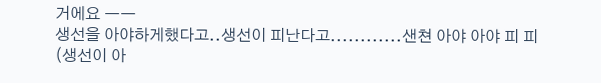거에요 ㅡㅡ
생선을 아야하게했다고..생선이 피난다고............샌쳔 아야 아야 피 피 (생선이 아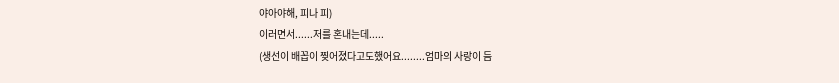야아야해, 피나 피)
이러면서......저를 혼내는데.....
(생선이 배꼽이 찢어졌다고도했어요........엄마의 사랑이 듬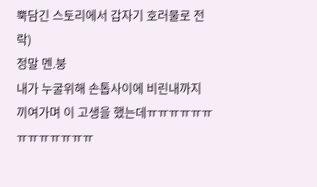뿍담긴 스토리에서 갑자기 호러물로 전락)
정말 멘.붕
내가 누굴위해 손톱사이에 비린내까지 끼여가며 이 고생을 했는데ㅠㅠㅠㅠㅠㅠㅠㅠㅠㅠㅠㅠㅠ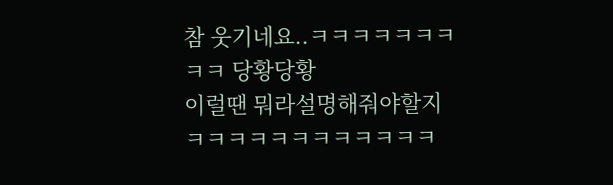참 웃기네요..ㅋㅋㅋㅋㅋㅋㅋㅋㅋ 당황당황
이럴땐 뭐라설명해줘야할지 ㅋㅋㅋㅋㅋㅋㅋㅋㅋㅋㅋㅋ